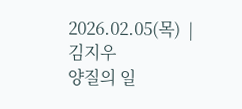2026.02.05(목)  |  김지우
양질의 일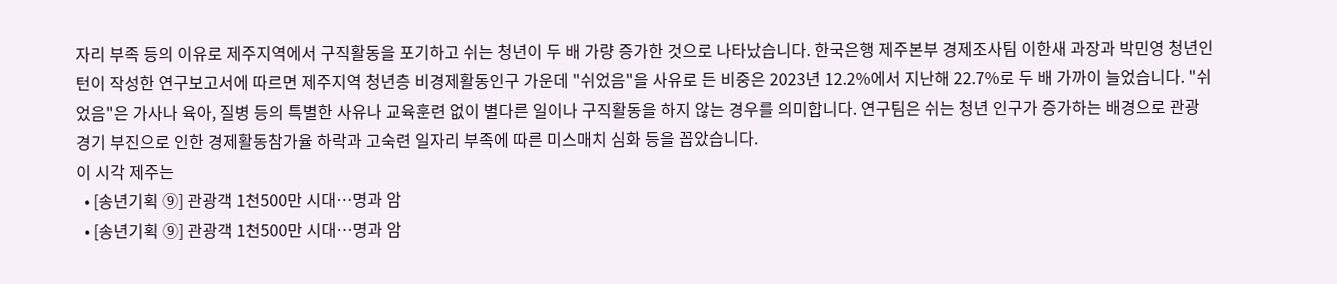자리 부족 등의 이유로 제주지역에서 구직활동을 포기하고 쉬는 청년이 두 배 가량 증가한 것으로 나타났습니다. 한국은행 제주본부 경제조사팀 이한새 과장과 박민영 청년인턴이 작성한 연구보고서에 따르면 제주지역 청년층 비경제활동인구 가운데 "쉬었음"을 사유로 든 비중은 2023년 12.2%에서 지난해 22.7%로 두 배 가까이 늘었습니다. "쉬었음"은 가사나 육아, 질병 등의 특별한 사유나 교육훈련 없이 별다른 일이나 구직활동을 하지 않는 경우를 의미합니다. 연구팀은 쉬는 청년 인구가 증가하는 배경으로 관광경기 부진으로 인한 경제활동참가율 하락과 고숙련 일자리 부족에 따른 미스매치 심화 등을 꼽았습니다.
이 시각 제주는
  • [송년기획 ⑨] 관광객 1천500만 시대…명과 암
  • [송년기획 ⑨] 관광객 1천500만 시대…명과 암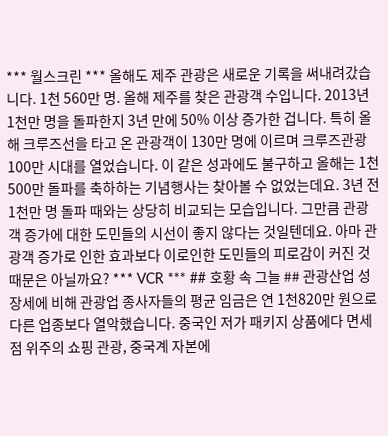*** 월스크린 *** 올해도 제주 관광은 새로운 기록을 써내려갔습니다. 1천 560만 명. 올해 제주를 찾은 관광객 수입니다. 2013년 1천만 명을 돌파한지 3년 만에 50% 이상 증가한 겁니다. 특히 올해 크루즈선을 타고 온 관광객이 130만 명에 이르며 크루즈관광 100만 시대를 열었습니다. 이 같은 성과에도 불구하고 올해는 1천 500만 돌파를 축하하는 기념행사는 찾아볼 수 없었는데요. 3년 전 1천만 명 돌파 때와는 상당히 비교되는 모습입니다. 그만큼 관광객 증가에 대한 도민들의 시선이 좋지 않다는 것일텐데요. 아마 관광객 증가로 인한 효과보다 이로인한 도민들의 피로감이 커진 것 때문은 아닐까요? *** VCR *** ## 호황 속 그늘 ## 관광산업 성장세에 비해 관광업 종사자들의 평균 임금은 연 1천820만 원으로 다른 업종보다 열악했습니다. 중국인 저가 패키지 상품에다 면세점 위주의 쇼핑 관광, 중국계 자본에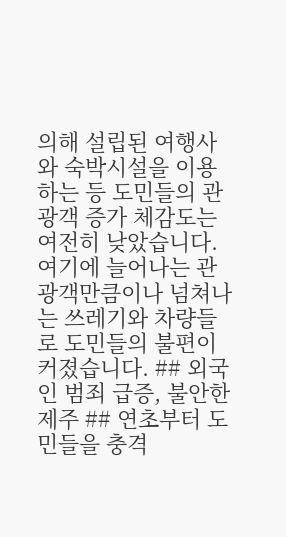의해 설립된 여행사와 숙박시설을 이용하는 등 도민들의 관광객 증가 체감도는 여전히 낮았습니다. 여기에 늘어나는 관광객만큼이나 넘쳐나는 쓰레기와 차량들로 도민들의 불편이 커졌습니다. ## 외국인 범죄 급증, 불안한 제주 ## 연초부터 도민들을 충격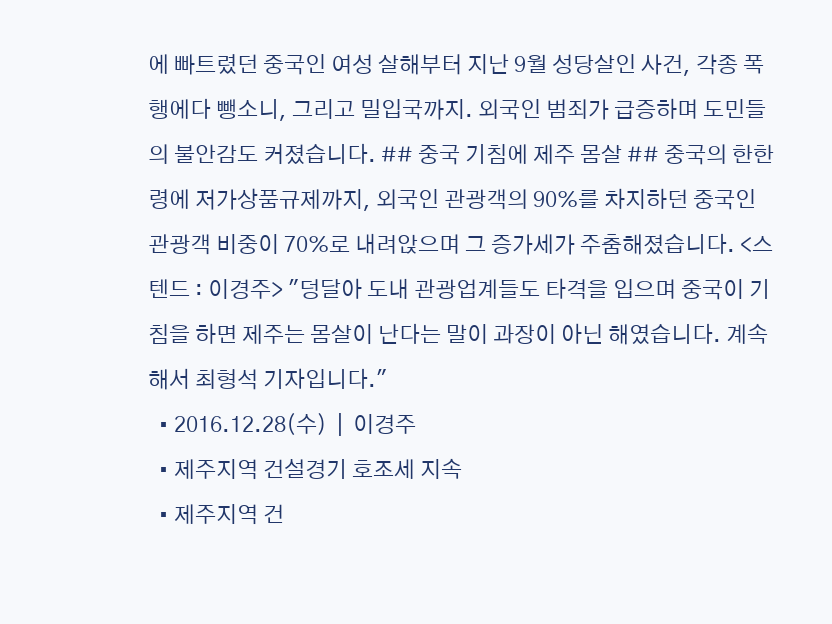에 빠트렸던 중국인 여성 살해부터 지난 9월 성당살인 사건, 각종 폭행에다 뺑소니, 그리고 밀입국까지. 외국인 범죄가 급증하며 도민들의 불안감도 커졌습니다. ## 중국 기침에 제주 몸살 ## 중국의 한한령에 저가상품규제까지, 외국인 관광객의 90%를 차지하던 중국인 관광객 비중이 70%로 내려앉으며 그 증가세가 주춤해졌습니다. <스텐드 : 이경주> "덩달아 도내 관광업계들도 타격을 입으며 중국이 기침을 하면 제주는 몸살이 난다는 말이 과장이 아닌 해였습니다. 계속해서 최형석 기자입니다."
  • 2016.12.28(수)  |  이경주
  • 제주지역 건설경기 호조세 지속
  • 제주지역 건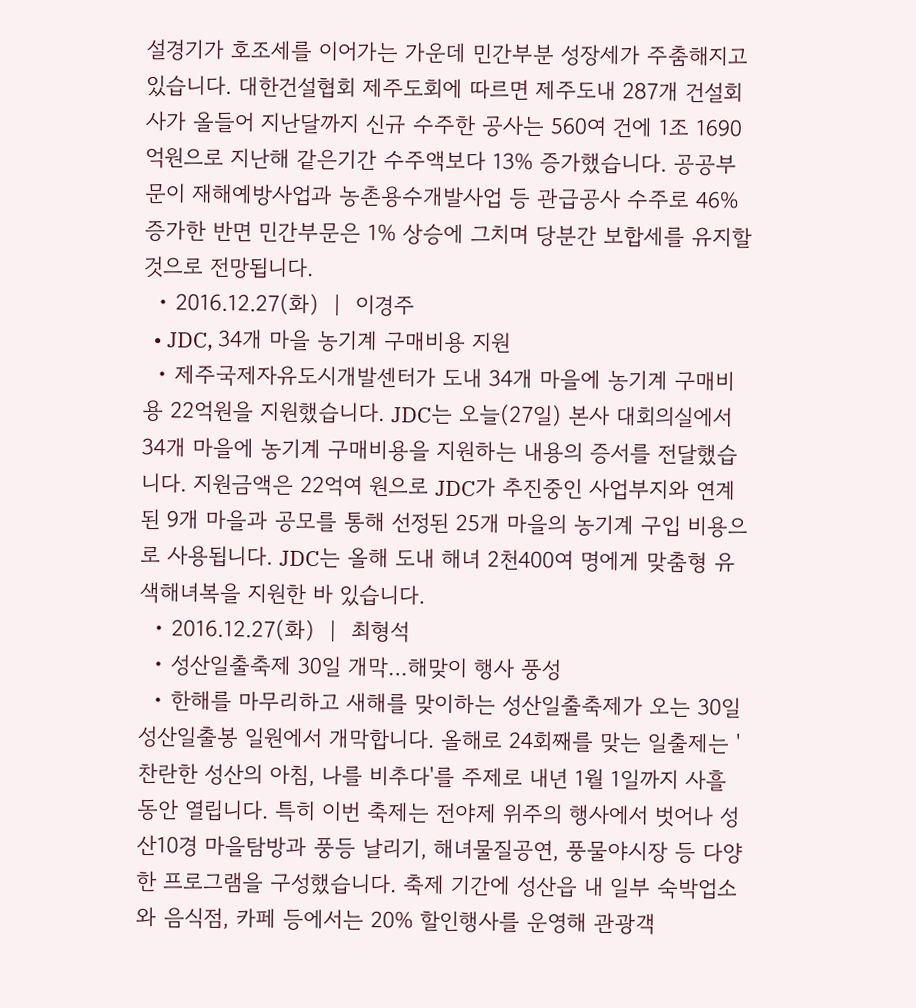설경기가 호조세를 이어가는 가운데 민간부분 성장세가 주춤해지고 있습니다. 대한건설협회 제주도회에 따르면 제주도내 287개 건설회사가 올들어 지난달까지 신규 수주한 공사는 560여 건에 1조 1690억원으로 지난해 같은기간 수주액보다 13% 증가했습니다. 공공부문이 재해예방사업과 농촌용수개발사업 등 관급공사 수주로 46% 증가한 반면 민간부문은 1% 상승에 그치며 당분간 보합세를 유지할 것으로 전망됩니다.
  • 2016.12.27(화)  |  이경주
  • JDC, 34개 마을 농기계 구매비용 지원
  • 제주국제자유도시개발센터가 도내 34개 마을에 농기계 구매비용 22억원을 지원했습니다. JDC는 오늘(27일) 본사 대회의실에서 34개 마을에 농기계 구매비용을 지원하는 내용의 증서를 전달했습니다. 지원금액은 22억여 원으로 JDC가 추진중인 사업부지와 연계된 9개 마을과 공모를 통해 선정된 25개 마을의 농기계 구입 비용으로 사용됩니다. JDC는 올해 도내 해녀 2천400여 명에게 맞춤형 유색해녀복을 지원한 바 있습니다.
  • 2016.12.27(화)  |  최형석
  • 성산일출축제 30일 개막…해맞이 행사 풍성
  • 한해를 마무리하고 새해를 맞이하는 성산일출축제가 오는 30일 성산일출봉 일원에서 개막합니다. 올해로 24회째를 맞는 일출제는 '찬란한 성산의 아침, 나를 비추다'를 주제로 내년 1월 1일까지 사흘 동안 열립니다. 특히 이번 축제는 전야제 위주의 행사에서 벗어나 성산10경 마을탐방과 풍등 날리기, 해녀물질공연, 풍물야시장 등 다양한 프로그램을 구성했습니다. 축제 기간에 성산읍 내 일부 숙박업소와 음식점, 카페 등에서는 20% 할인행사를 운영해 관광객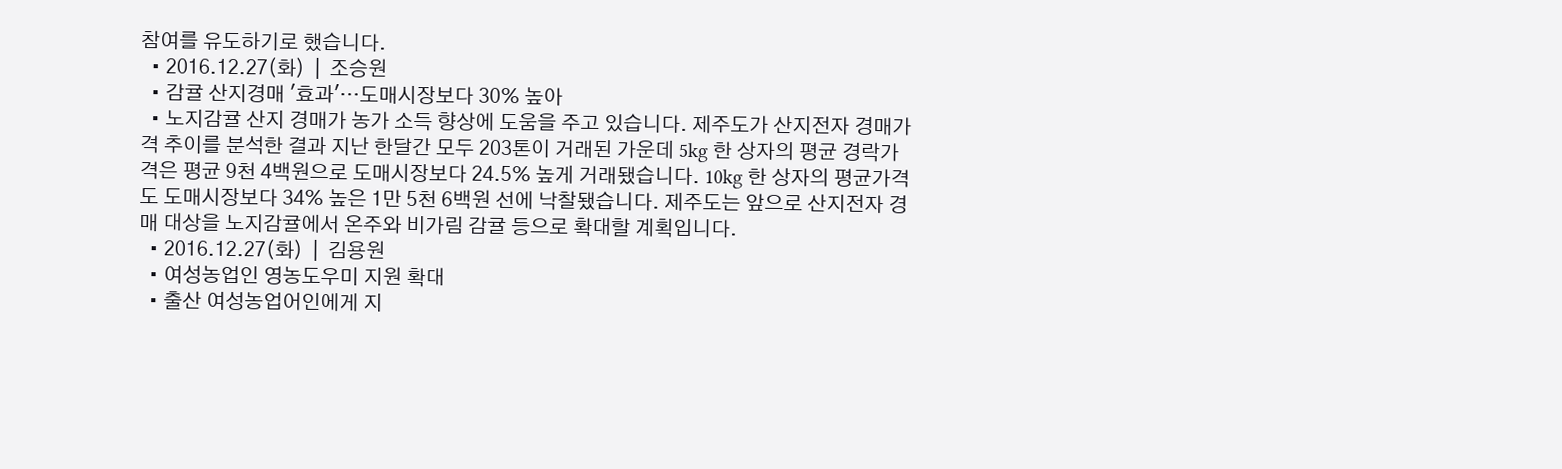참여를 유도하기로 했습니다.
  • 2016.12.27(화)  |  조승원
  • 감귤 산지경매 '효과'…도매시장보다 30% 높아
  • 노지감귤 산지 경매가 농가 소득 향상에 도움을 주고 있습니다. 제주도가 산지전자 경매가격 추이를 분석한 결과 지난 한달간 모두 203톤이 거래된 가운데 5kg 한 상자의 평균 경락가격은 평균 9천 4백원으로 도매시장보다 24.5% 높게 거래됐습니다. 10kg 한 상자의 평균가격도 도매시장보다 34% 높은 1만 5천 6백원 선에 낙찰됐습니다. 제주도는 앞으로 산지전자 경매 대상을 노지감귤에서 온주와 비가림 감귤 등으로 확대할 계획입니다.
  • 2016.12.27(화)  |  김용원
  • 여성농업인 영농도우미 지원 확대
  • 출산 여성농업어인에게 지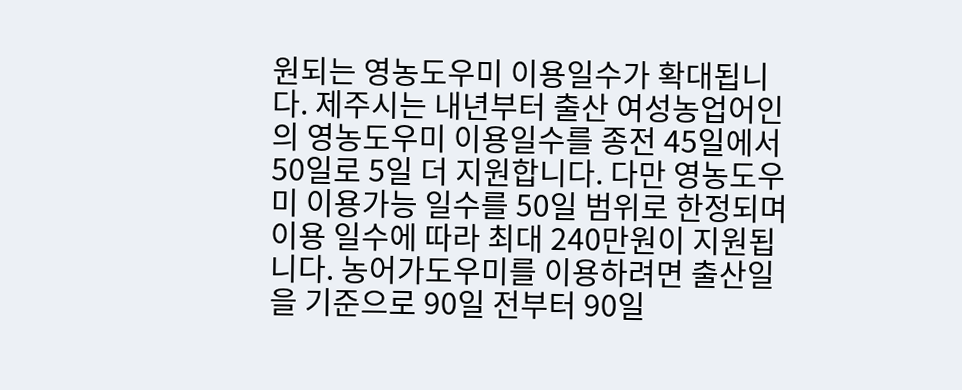원되는 영농도우미 이용일수가 확대됩니다. 제주시는 내년부터 출산 여성농업어인의 영농도우미 이용일수를 종전 45일에서 50일로 5일 더 지원합니다. 다만 영농도우미 이용가능 일수를 50일 범위로 한정되며 이용 일수에 따라 최대 240만원이 지원됩니다. 농어가도우미를 이용하려면 출산일을 기준으로 90일 전부터 90일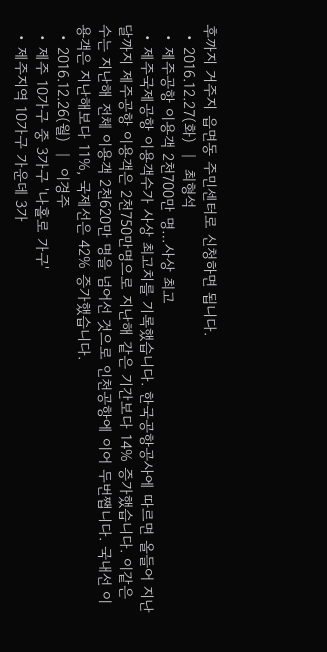후까지 거주지 읍면동 주민센터로 신청하면 됩니다.
  • 2016.12.27(화)  |  최형석
  • 제주공항 이용객 2천700만 명…사상 최고
  • 제주국제공항 이용객수가 사상 최고치를 기록했습니다. 한국공항공사에 따르면 올들어 지난달까지 제주공항 이용객은 2천750만명으로 지난해 같은 기간보다 14% 증가했습니다. 이같은 수는 지난해 전체 이용객 2천620만 명을 넘어선 것으로 인천공항에 이어 두번쨉니다. 국내선 이용객은 지난해보다 11%, 국제선은 42% 증가했습니다.
  • 2016.12.26(월)  |  이경주
  • 제주 10가구 중 3가구 '나홀로 가구'
  • 제주지역 10가구 가운데 3가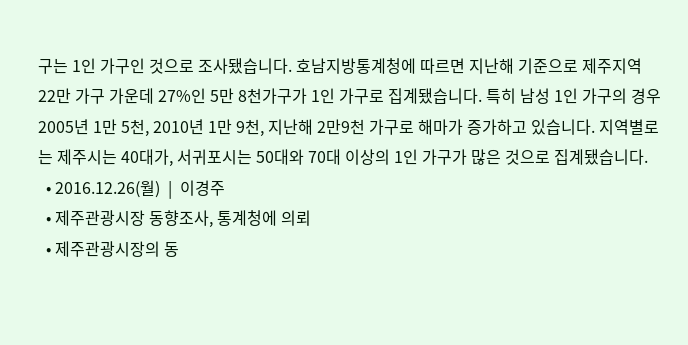구는 1인 가구인 것으로 조사됐습니다. 호남지방통계청에 따르면 지난해 기준으로 제주지역 22만 가구 가운데 27%인 5만 8천가구가 1인 가구로 집계됐습니다. 특히 남성 1인 가구의 경우 2005년 1만 5천, 2010년 1만 9천, 지난해 2만9천 가구로 해마가 증가하고 있습니다. 지역별로는 제주시는 40대가, 서귀포시는 50대와 70대 이상의 1인 가구가 많은 것으로 집계됐습니다.
  • 2016.12.26(월)  |  이경주
  • 제주관광시장 동향조사, 통계청에 의뢰
  • 제주관광시장의 동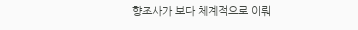향조사가 보다 체계적으로 이뤄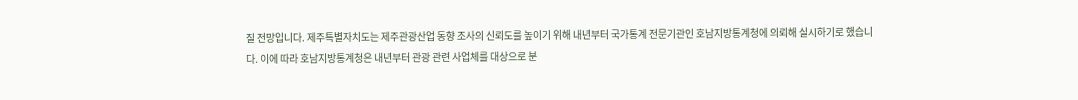질 전망입니다. 제주특별자치도는 제주관광산업 동향 조사의 신뢰도를 높이기 위해 내년부터 국가통계 전문기관인 호남지방통계청에 의뢰해 실시하기로 했습니다. 이에 따라 호남지방통계청은 내년부터 관광 관련 사업체를 대상으로 분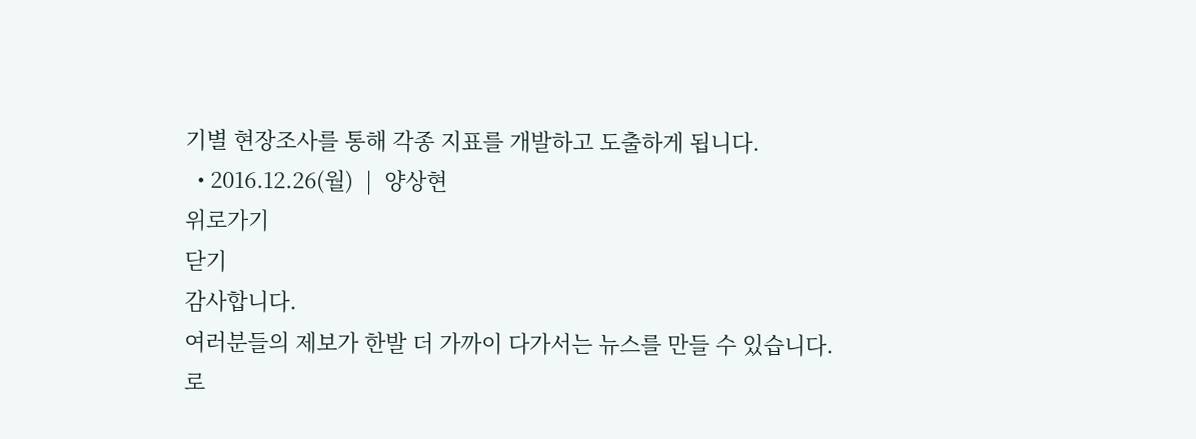기별 현장조사를 통해 각종 지표를 개발하고 도출하게 됩니다.
  • 2016.12.26(월)  |  양상현
위로가기
닫기
감사합니다.
여러분들의 제보가 한발 더 가까이 다가서는 뉴스를 만들 수 있습니다.
로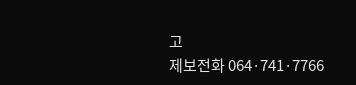고
제보전화 064·741·7766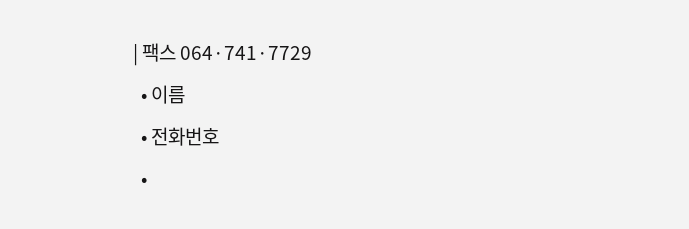| 팩스 064·741·7729
  • 이름
  • 전화번호
  •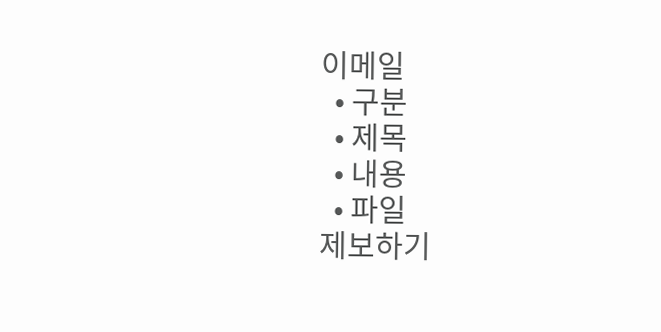이메일
  • 구분
  • 제목
  • 내용
  • 파일
제보하기